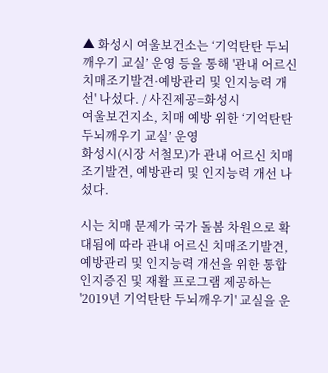▲ 화성시 여울보건소는 ‘기억탄탄 두뇌깨우기 교실’ 운영 등을 통해 '관내 어르신 치매조기발견·예방관리 및 인지능력 개선' 나섰다. / 사진제공=화성시
여울보건지소, 치매 예방 위한 ‘기억탄탄 두뇌깨우기 교실’ 운영
화성시(시장 서철모)가 관내 어르신 치매조기발견, 예방관리 및 인지능력 개선 나섰다.

시는 치매 문제가 국가 돌봄 차원으로 확대됨에 따라 관내 어르신 치매조기발견, 예방관리 및 인지능력 개선을 위한 통합인지증진 및 재활 프로그램 제공하는 '2019년 기억탄탄 두뇌깨우기' 교실을 운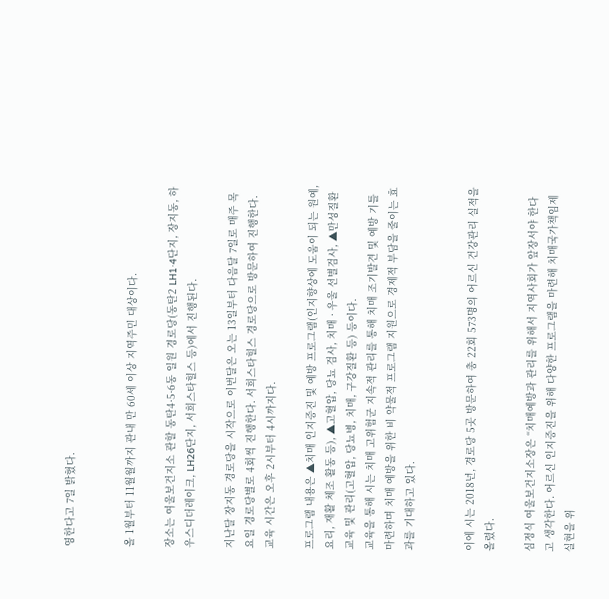영한다고 7일 밝혔다.


올 1월부터 11월월까지 관내 만 60세 이상 지역주민 대상이다.

장소는 여울보건지소 관할 동탄4·5·6동 일원 경로당(동탄2 LH1·4단지, 장지동, 하우스디더레이크, LH26단지, 서희스타힐스 등)에서 진행된다.

지난달 장지동 경로당을 시작으로 이번달은 오는 13일부터 다음달 7일로 매주 목요일 경로당별로 4회씩 진행한다. 서희스타힐스 경로당으로 방문하여 진행한다. 교육 시간은 오후 2시부터 4시까지다.

프로그램 내용은 ▲치매 인지증진 및 예방 프로그램(인지향상에 도움이 되는 원예, 요리, 재활 체조 활동 등), ▲고혈압, 당뇨 검사, 치매 · 우울 선별검사, ▲만성질환 교육 및 관리(고혈압, 당뇨병, 치매, 구강질환 등) 등이다.
교육을 통해 시는 치매 고위험군 지속적 관리를 통해 치매 조기발견 및 예방 기틀 마련하며 치매 예방을 위한 비 약물적 프로그램 지원으로 경제적 부담을 줄이는 효과를 기대하고 있다.


이에 시는 2018년, 경로당 5곳 방문하여 총 22회 573명의 어르신 건강관리 실적을 올렸다.

심정식 여울보건지소장은 “치매예방과 관리를 위해서 지역사회가 앞장서야 한다고 생각한다. 어르신 인지증진을 위해 다양한 프로그램을 마련해 치매국가책임제 실현을 위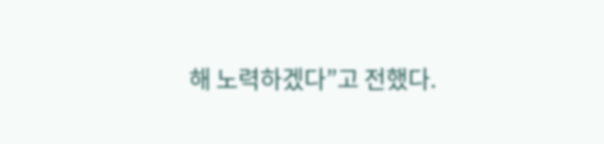해 노력하겠다”고 전했다.